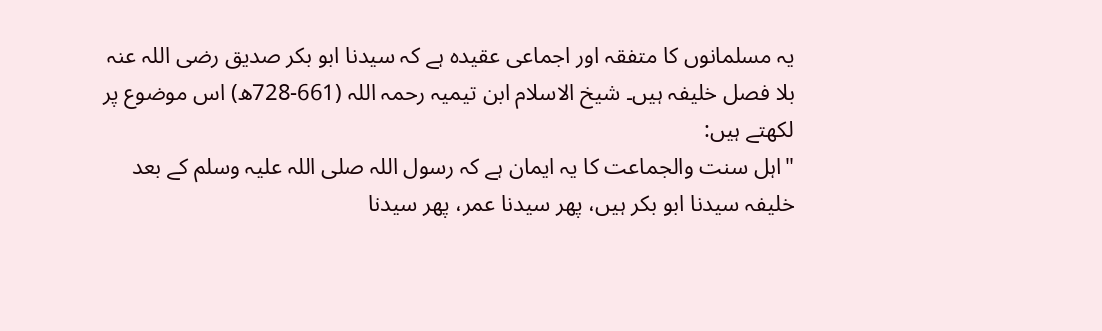یہ مسلمانوں کا متفقہ اور اجماعی عقیدہ ہے کہ سیدنا ابو بکر صدیق رضی اللہ عنہ بلا فصل خلیفہ ہیں۔ شیخ الاسلام ابن تیمیہ رحمہ اللہ (661-728ھ) اس موضوع پر لکھتے ہیں:
"اہل سنت والجماعت کا یہ ایمان ہے کہ رسول اللہ صلی اللہ علیہ وسلم کے بعد خلیفہ سیدنا ابو بکر ہیں، پھر سیدنا عمر، پھر سیدنا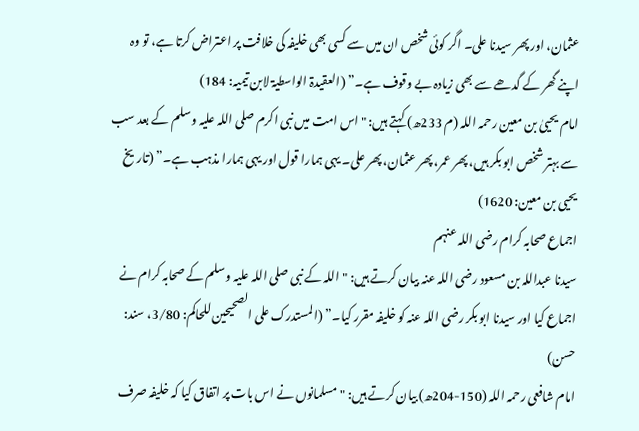عثمان، اور پھر سیدنا علی۔ اگر کوئی شخص ان میں سے کسی بھی خلیفہ کی خلافت پر اعتراض کرتا ہے، تو وہ اپنے گھر کے گدھے سے بھی زیادہ بے وقوف ہے۔” (العقیدۃ الواسطیۃ لابن تیمیہ: 184)
امام یحییٰ بن معین رحمہ اللہ (م 233ھ) کہتے ہیں: "اس امت میں نبی اکرم صلی اللہ علیہ وسلم کے بعد سب سے بہتر شخص ابو بکر ہیں، پھر عمر، پھر عثمان، پھر علی۔ یہی ہمارا قول اور یہی ہمارا مذہب ہے۔” (تاریخ یحیی بن معین: 1620)
اجماع صحابہ کرام رضی اللہ عنہم
سیدنا عبداللہ بن مسعود رضی اللہ عنہ بیان کرتے ہیں: "اللہ کے نبی صلی اللہ علیہ وسلم کے صحابہ کرام نے اجماع کیا اور سیدنا ابو بکر رضی اللہ عنہ کو خلیفہ مقرر کیا۔” (المستدرک علی الصحیحین للحاکم: 3/80، سند: حسن)
امام شافعی رحمہ اللہ (150-204ھ) بیان کرتے ہیں: "مسلمانوں نے اس بات پر اتفاق کیا کہ خلیفہ صرف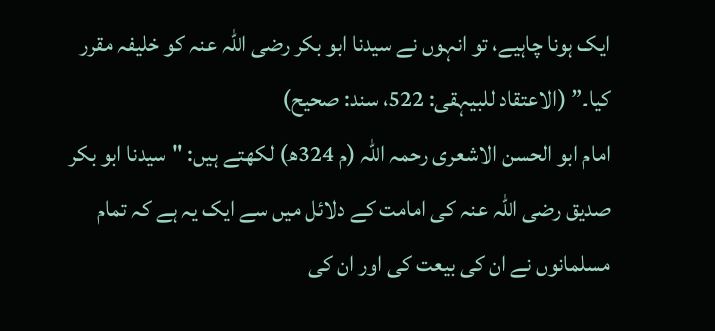ایک ہونا چاہیے، تو انہوں نے سیدنا ابو بکر رضی اللہ عنہ کو خلیفہ مقرر کیا۔” (الاعتقاد للبیہقی: 522، سند: صحیح)
امام ابو الحسن الاشعری رحمہ اللہ (م 324ھ) لکھتے ہیں: "سیدنا ابو بکر صدیق رضی اللہ عنہ کی امامت کے دلائل میں سے ایک یہ ہے کہ تمام مسلمانوں نے ان کی بیعت کی اور ان کی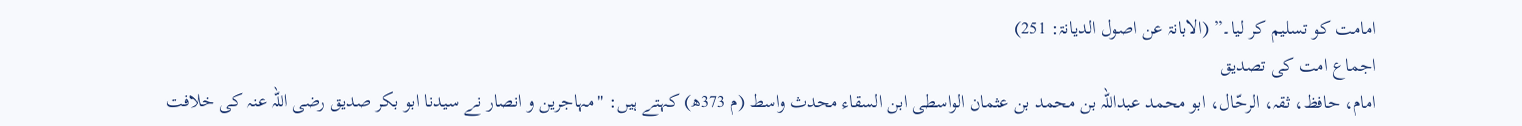امامت کو تسلیم کر لیا۔” (الابانۃ عن اصول الدیانۃ: 251)
اجماع امت کی تصدیق
امام، حافظ، ثقہ، الرحّال، ابو محمد عبداللہ بن محمد بن عثمان الواسطی ابن السقاء محدث واسط (م 373ھ) کہتے ہیں: "مہاجرین و انصار نے سیدنا ابو بکر صدیق رضی اللہ عنہ کی خلافت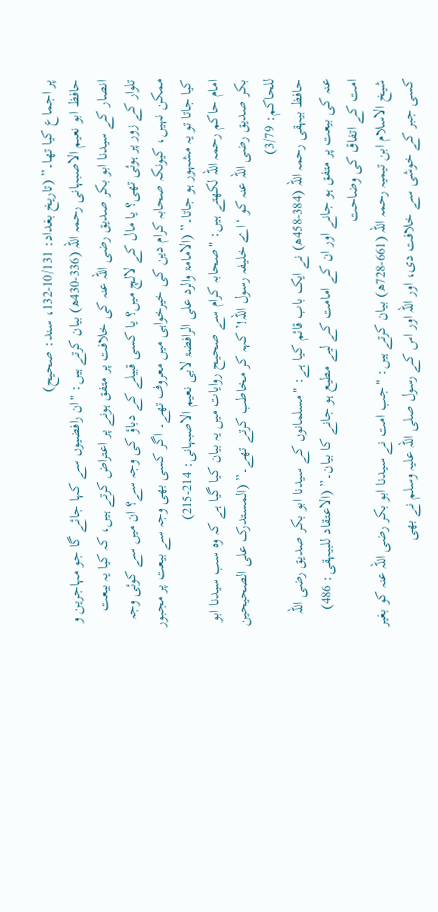پر اجماع کیا تھا۔” (تاریخ بغداد: 10/131-132، سند: صحیح)
حافظ ابو نعیم الاصبہانی رحمہ اللہ (336-430ھ) بیان کرتے ہیں: "ان رافضیوں سے کہا جائے گا جو مہاجرین و انصار کے سیدنا ابو بکر صدیق رضی اللہ عنہ کی خلافت پر متفق ہونے پر اعتراض کرتے ہیں، کہ کیا یہ بیعت تلوار کے زور پر ہوئی تھی؟ یا مال کے لالچ میں؟ یا کسی قبیلے کے دباؤ کی وجہ سے؟ ان میں سے کوئی وجہ ممکن نہیں، کیونکہ صحابہ کرام دین کی خیرخواہی میں معروف تھے۔ اگر کسی بھی وجہ سے بیعت پر مجبور کیا جاتا تو یہ مشہور ہو جاتا۔” (الامامۃ والرد علی الرافضۃ لابی نعیم الاصبہانی: 214-215)
امام حاکم رحمہ اللہ لکھتے ہیں: "صحابہ کرام سے صحیح روایات میں یہ بیان کیا گیا ہے کہ وہ سب سیدنا ابو بکر صدیق رضی اللہ عنہ کو ‘اے خلیفہ رسول اللہ!’ کہہ کر مخاطب کرتے تھے۔” (المستدرک علی الصحیحین للحاکم: 3/79)
حافظ بیہقی رحمہ اللہ (384-458ھ) نے ایک باب قائم کیا ہے: "مسلمانوں کے سیدنا ابو بکر صدیق رضی اللہ عنہ کی بیعت پر متفق ہو جانے اور ان کے امامت کے لیے مطیع ہو جانے کا بیان۔” (الاعتقاد للبیہقی: 486)
امت کے اتفاق کی وضاحت
شیخ الاسلام ابن تیمیہ رحمہ اللہ (661-728ھ) بیان کرتے ہیں: "جب امت نے سیدنا ابو بکر رضی اللہ عنہ کو بغیر کسی جبر کے خوشی سے خلافت دی، اور اللہ اور اس کے رسول صلی اللہ علیہ وسلم نے بھی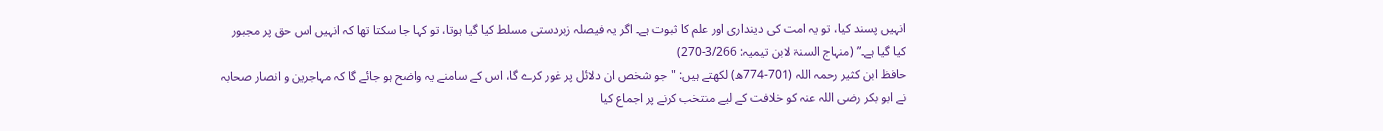انہیں پسند کیا، تو یہ امت کی دینداری اور علم کا ثبوت ہے۔ اگر یہ فیصلہ زبردستی مسلط کیا گیا ہوتا، تو کہا جا سکتا تھا کہ انہیں اس حق پر مجبور کیا گیا ہے۔” (منہاج السنۃ لابن تیمیہ: 3/266-270)
حافظ ابن کثیر رحمہ اللہ (701-774ھ) لکھتے ہیں: "جو شخص ان دلائل پر غور کرے گا، اس کے سامنے یہ واضح ہو جائے گا کہ مہاجرین و انصار صحابہ نے ابو بکر رضی اللہ عنہ کو خلافت کے لیے منتخب کرنے پر اجماع کیا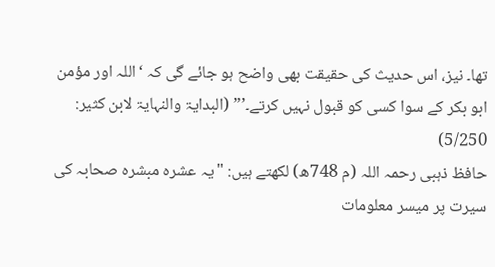تھا۔ نیز، اس حدیث کی حقیقت بھی واضح ہو جائے گی کہ ‘اللہ اور مؤمن ابو بکر کے سوا کسی کو قبول نہیں کرتے۔’” (البدایۃ والنہایۃ لابن کثیر: 5/250)
حافظ ذہبی رحمہ اللہ (م 748ھ) لکھتے ہیں: "یہ عشرہ مبشرہ صحابہ کی سیرت پر میسر معلومات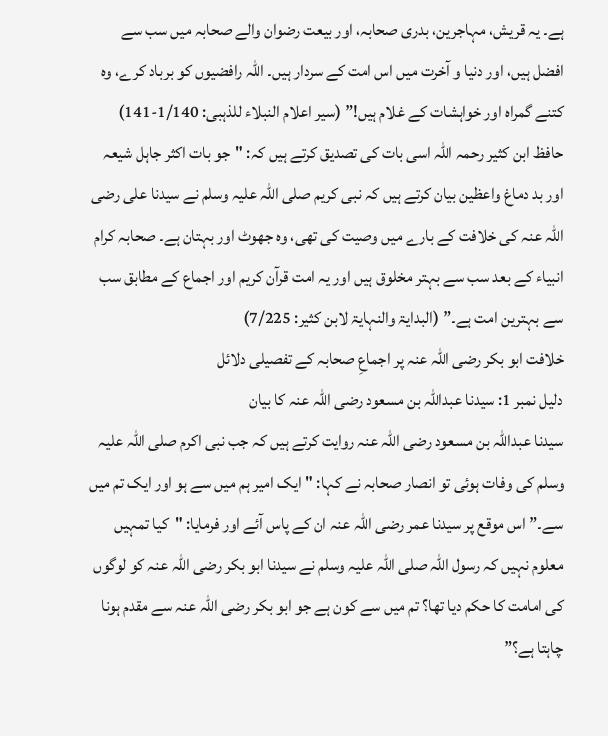ہے۔ یہ قریش، مہاجرین، بدری صحابہ، اور بیعت رضوان والے صحابہ میں سب سے افضل ہیں، اور دنیا و آخرت میں اس امت کے سردار ہیں۔ اللہ رافضیوں کو برباد کرے، وہ کتنے گمراہ اور خواہشات کے غلام ہیں!” (سیر اعلام النبلاء للذہبی: 1/140-141)
حافظ ابن کثیر رحمہ اللہ اسی بات کی تصدیق کرتے ہیں کہ: "جو بات اکثر جاہل شیعہ اور بد دماغ واعظین بیان کرتے ہیں کہ نبی کریم صلی اللہ علیہ وسلم نے سیدنا علی رضی اللہ عنہ کی خلافت کے بارے میں وصیت کی تھی، وہ جھوٹ اور بہتان ہے۔ صحابہ کرام انبیاء کے بعد سب سے بہتر مخلوق ہیں اور یہ امت قرآن کریم اور اجماع کے مطابق سب سے بہترین امت ہے۔” (البدایۃ والنہایۃ لابن کثیر: 7/225)
خلافت ابو بکر رضی اللہ عنہ پر اجماعِ صحابہ کے تفصیلی دلائل
دلیل نمبر 1: سیدنا عبداللہ بن مسعود رضی اللہ عنہ کا بیان
سیدنا عبداللہ بن مسعود رضی اللہ عنہ روایت کرتے ہیں کہ جب نبی اکرم صلی اللہ علیہ وسلم کی وفات ہوئی تو انصار صحابہ نے کہا: "ایک امیر ہم میں سے ہو اور ایک تم میں سے۔” اس موقع پر سیدنا عمر رضی اللہ عنہ ان کے پاس آئے اور فرمایا: "کیا تمہیں معلوم نہیں کہ رسول اللہ صلی اللہ علیہ وسلم نے سیدنا ابو بکر رضی اللہ عنہ کو لوگوں کی امامت کا حکم دیا تھا؟ تم میں سے کون ہے جو ابو بکر رضی اللہ عنہ سے مقدم ہونا چاہتا ہے؟”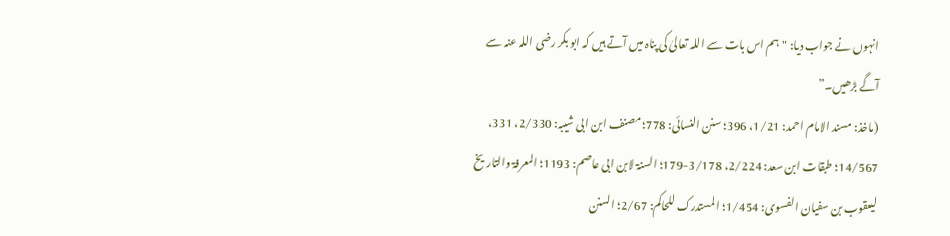انہوں نے جواب دیا: "ہم اس بات سے اللہ تعالیٰ کی پناہ میں آتے ہیں کہ ابو بکر رضی اللہ عنہ سے آگے بڑھیں۔”
(ماخذ: مسند الامام احمد: 1/21، 396؛ سنن النسائی: 778؛ مصنف ابن ابی شیبہ: 2/330، 331، 14/567؛ طبقات ابن سعد: 2/224، 3/178-179؛ السنۃ لابن ابی عاصم: 1193؛ المعرفۃ والتاریخ لیعقوب بن سفیان الفسوی: 1/454؛ المستدرک للحاکم: 2/67؛ السنن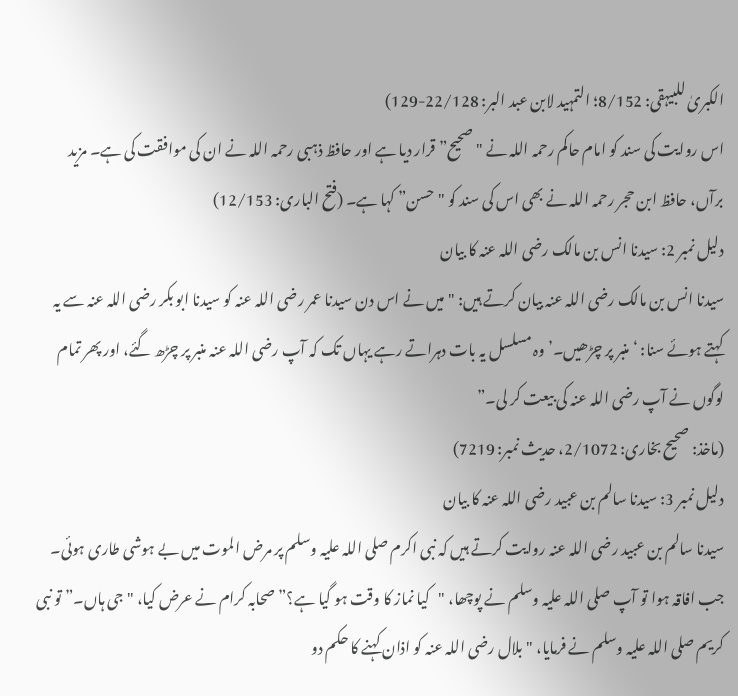الکبریٰ للبیہقی: 8/152؛ التمہید لابن عبد البر: 22/128-129)
اس روایت کی سند کو امام حاکم رحمہ اللہ نے "صحیح” قرار دیا ہے اور حافظ ذہبی رحمہ اللہ نے ان کی موافقت کی ہے۔ مزید برآں، حافظ ابن حجر رحمہ اللہ نے بھی اس کی سند کو "حسن” کہا ہے۔ (فتح الباری: 12/153)
دلیل نمبر 2: سیدنا انس بن مالک رضی اللہ عنہ کا بیان
سیدنا انس بن مالک رضی اللہ عنہ بیان کرتے ہیں: "میں نے اس دن سیدنا عمر رضی اللہ عنہ کو سیدنا ابو بکر رضی اللہ عنہ سے یہ کہتے ہوئے سنا: ‘منبر پر چڑھیں۔’ وہ مسلسل یہ بات دہراتے رہے یہاں تک کہ آپ رضی اللہ عنہ منبر پر چڑھ گئے، اور پھر تمام لوگوں نے آپ رضی اللہ عنہ کی بیعت کر لی۔”
(ماخذ: صحیح بخاری: 2/1072، حدیث نمبر: 7219)
دلیل نمبر 3: سیدنا سالم بن عبید رضی اللہ عنہ کا بیان
سیدنا سالم بن عبید رضی اللہ عنہ روایت کرتے ہیں کہ نبی اکرم صلی اللہ علیہ وسلم پر مرض الموت میں بے ہوشی طاری ہوئی۔ جب افاقہ ہوا تو آپ صلی اللہ علیہ وسلم نے پوچھا، "کیا نماز کا وقت ہو گیا ہے؟” صحابہ کرام نے عرض کیا، "جی ہاں۔” تو نبی کریم صلی اللہ علیہ وسلم نے فرمایا، "بلال رضی اللہ عنہ کو اذان کہنے کا حکم دو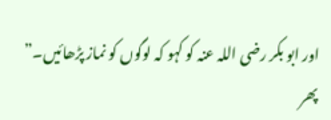اور ابو بکر رضی اللہ عنہ کو کہو کہ لوگوں کو نماز پڑھائیں۔”
پھر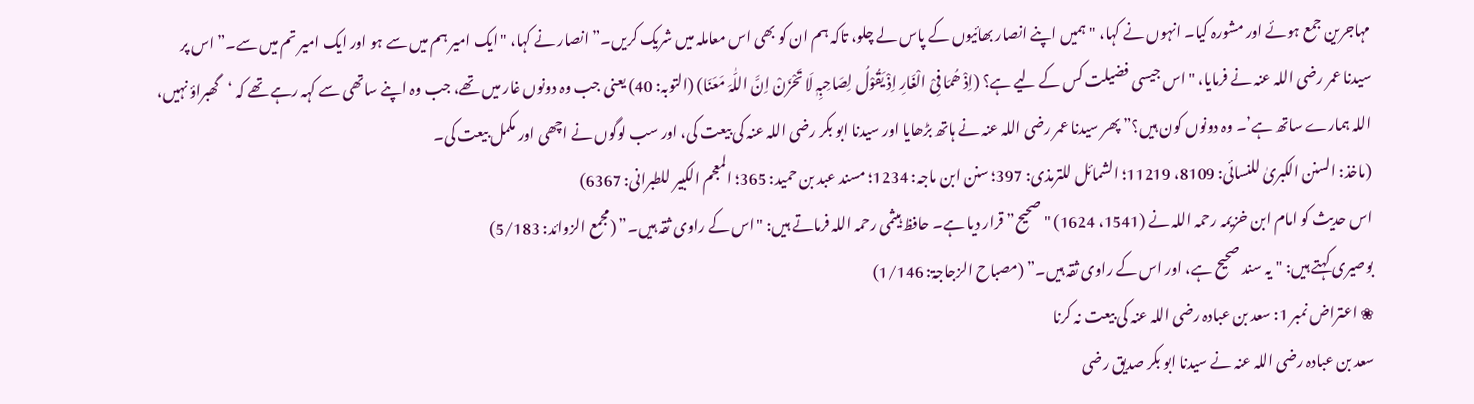مہاجرین جمع ہوئے اور مشورہ کیا۔ انہوں نے کہا، "ہمیں اپنے انصار بھائیوں کے پاس لے چلو، تاکہ ہم ان کو بھی اس معاملہ میں شریک کریں۔” انصار نے کہا، "ایک امیر ہم میں سے ہو اور ایک امیر تم میں سے۔” اس پر سیدنا عمر رضی اللہ عنہ نے فرمایا، "اس جیسی فضیلت کس کے لیے ہے؟ (اِذْ ھُمَا فِیْ الْغَارِ اِذْ یَقُوْلُ لِصَاحِبِہٖ لَا تَحْزَنْ اِنَّ اللّٰہَ مَعَنَا) (التوبہ: 40) یعنی جب وہ دونوں غار میں تھے، جب وہ اپنے ساتھی سے کہہ رہے تھے کہ ‘گھبراؤ نہیں، اللہ ہمارے ساتھ ہے’۔ وہ دونوں کون ہیں؟” پھر سیدنا عمر رضی اللہ عنہ نے ہاتھ بڑھایا اور سیدنا ابو بکر رضی اللہ عنہ کی بیعت کی، اور سب لوگوں نے اچھی اور مکمل بیعت کی۔
(ماخذ: السنن الکبریٰ للنسائی: 8109، 11219؛ الشمائل للترمذی: 397؛ سنن ابن ماجہ: 1234؛ مسند عبد بن حمید: 365؛ المعجم الکبیر للطبرانی: 6367)
اس حدیث کو امام ابن خزیمہ رحمہ اللہ نے (1541، 1624) "صحیح” قرار دیا ہے۔ حافظ ہیثمی رحمہ اللہ فرماتے ہیں: "اس کے راوی ثقہ ہیں۔” (مجمع الزوائد: 5/183)
بوصیری کہتے ہیں: "یہ سند صحیح ہے، اور اس کے راوی ثقہ ہیں۔” (مصباح الزجاجۃ: 1/146)
❀ اعتراض نمبر 1: سعد بن عبادہ رضی اللہ عنہ کی بیعت نہ کرنا
سعد بن عبادہ رضی اللہ عنہ نے سیدنا ابو بکر صدیق رضی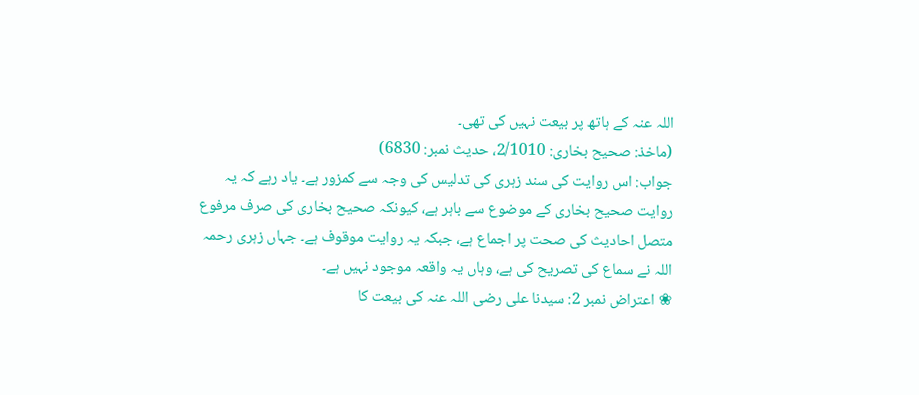اللہ عنہ کے ہاتھ پر بیعت نہیں کی تھی۔
(ماخذ: صحیح بخاری: 2/1010، حدیث نمبر: 6830)
جواب: اس روایت کی سند زہری کی تدلیس کی وجہ سے کمزور ہے۔ یاد رہے کہ یہ روایت صحیح بخاری کے موضوع سے باہر ہے، کیونکہ صحیح بخاری کی صرف مرفوع متصل احادیث کی صحت پر اجماع ہے، جبکہ یہ روایت موقوف ہے۔ جہاں زہری رحمہ اللہ نے سماع کی تصریح کی ہے، وہاں یہ واقعہ موجود نہیں ہے۔
❀ اعتراض نمبر 2: سیدنا علی رضی اللہ عنہ کی بیعت کا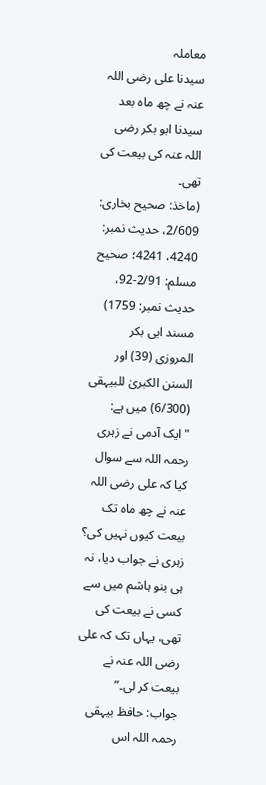معاملہ
سیدنا علی رضی اللہ عنہ نے چھ ماہ بعد سیدنا ابو بکر رضی اللہ عنہ کی بیعت کی تھی۔
(ماخذ: صحیح بخاری: 2/609، حدیث نمبر: 4240، 4241؛ صحیح مسلم: 2/91-92، حدیث نمبر: 1759)
مسند ابی بکر المروزی (39) اور السنن الکبریٰ للبیہقی (6/300) میں ہے:
"ایک آدمی نے زہری رحمہ اللہ سے سوال کیا کہ علی رضی اللہ عنہ نے چھ ماہ تک بیعت کیوں نہیں کی؟ زہری نے جواب دیا، نہ ہی بنو ہاشم میں سے کسی نے بیعت کی تھی، یہاں تک کہ علی رضی اللہ عنہ نے بیعت کر لی۔”
جواب: حافظ بیہقی رحمہ اللہ اس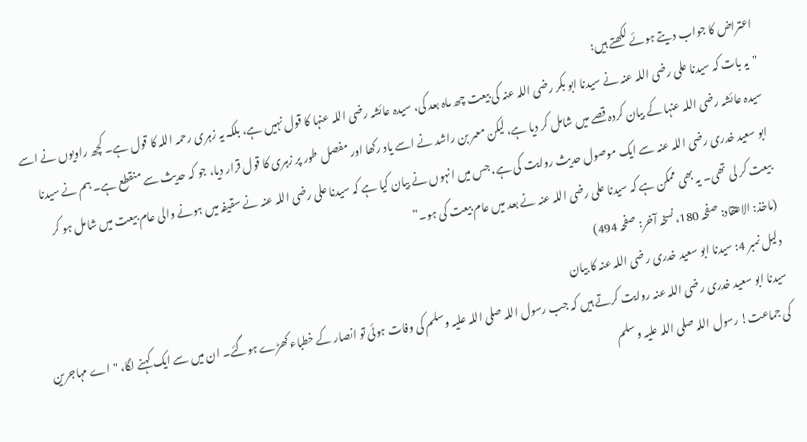اعتراض کا جواب دیتے ہوئے لکھتے ہیں:
"یہ بات کہ سیدنا علی رضی اللہ عنہ نے سیدنا ابو بکر رضی اللہ عنہ کی بیعت چھ ماہ بعد کی، سیدہ عائشہ رضی اللہ عنہا کا قول نہیں ہے، بلکہ یہ زہری رحمہ اللہ کا قول ہے۔ کچھ راویوں نے اسے سیدہ عائشہ رضی اللہ عنہا کے بیان کردہ قصے میں شامل کر دیا ہے، لیکن معمر بن راشد نے اسے یاد رکھا اور مفصل طور پر زہری کا قول قرار دیا، جو کہ حدیث سے منقطع ہے۔ ہم نے سیدنا ابو سعید خدری رضی اللہ عنہ سے ایک موصول حدیث روایت کی ہے، جس میں انہوں نے بیان کیا ہے کہ سیدنا علی رضی اللہ عنہ نے سقیفہ میں ہونے والی عام بیعت میں شامل ہو کر بیعت کر لی تھی۔ یہ بھی ممکن ہے کہ سیدنا علی رضی اللہ عنہ نے بعد میں عام بیعت کی ہو۔”
(ماخذ: الاعتقاد: صفحہ 180، نسخہ آخر: صفحہ 494)
دلیل نمبر 4: سیدنا ابو سعید خدری رضی اللہ عنہ کا بیان
سیدنا ابو سعید خدری رضی اللہ عنہ روایت کرتے ہیں کہ جب رسول اللہ صلی اللہ علیہ وسلم کی وفات ہوئی تو انصار کے خطباء کھڑے ہوگئے۔ ان میں سے ایک کہنے لگا، "اے مہاجرین کی جماعت! رسول اللہ صلی اللہ علیہ وسلم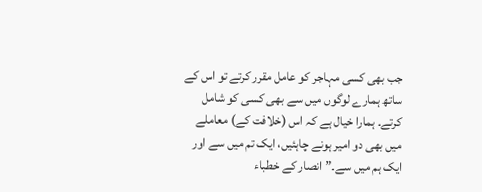جب بھی کسی مہاجر کو عامل مقرر کرتے تو اس کے ساتھ ہمارے لوگوں میں سے بھی کسی کو شامل کرتے۔ ہمارا خیال ہے کہ اس (خلافت کے) معاملے میں بھی دو امیر ہونے چاہئیں، ایک تم میں سے اور ایک ہم میں سے۔” انصار کے خطباء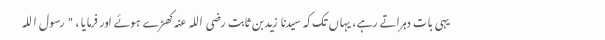یہی بات دہراتے رہے، یہاں تک کہ سیدنا زید بن ثابت رضی اللہ عنہ کھڑے ہوئے اور فرمایا، "رسول اللہ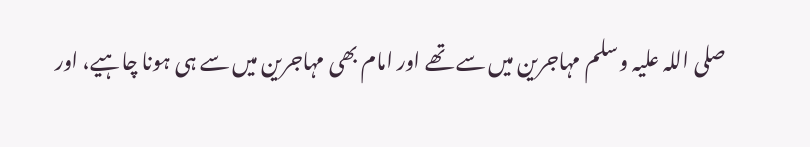صلی اللہ علیہ وسلم مہاجرین میں سے تھے اور امام بھی مہاجرین میں سے ہی ہونا چاہیے، اور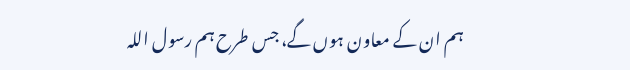ہم ان کے معاون ہوں گے، جس طرح ہم رسول اللہ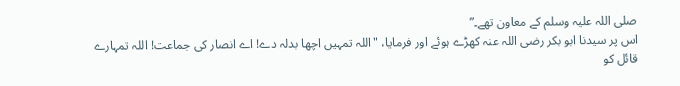صلی اللہ علیہ وسلم کے معاون تھے۔”
اس پر سیدنا ابو بکر رضی اللہ عنہ کھڑے ہوئے اور فرمایا، "اللہ تمہیں اچھا بدلہ دے! اے انصار کی جماعت! اللہ تمہارے قائل کو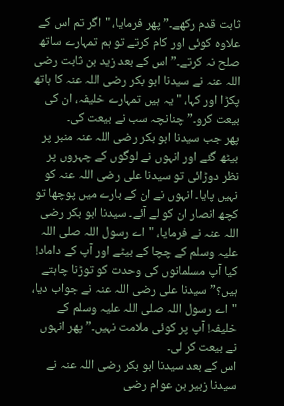ثابت قدم رکھے۔” پھر فرمایا، "اگر تم اس کے علاوہ کوئی اور کام کرتے تو ہم تمہارے ساتھ صلح نہ کرتے۔” اس کے بعد زید بن ثابت رضی اللہ عنہ نے سیدنا ابو بکر رضی اللہ عنہ کا ہاتھ پکڑا اور کہا، "یہ ہیں تمہارے خلیفہ، ان کی بیعت کرو۔” چنانچہ سب نے بیعت کی۔
پھر جب سیدنا ابو بکر رضی اللہ عنہ منبر پر بیٹھ گئے اور انہوں نے لوگوں کے چہروں پر نظر دوڑائی تو سیدنا علی رضی اللہ عنہ کو نہیں پایا۔ انہوں نے ان کے بارے میں پوچھا تو کچھ انصار ان کو لے آئے۔ سیدنا ابو بکر رضی اللہ عنہ نے فرمایا، "اے رسول اللہ صلی اللہ علیہ وسلم کے چچا کے بیٹے اور آپ کے داماد! کیا آپ مسلمانوں کی وحدت کو توڑنا چاہتے ہیں؟” سیدنا علی رضی اللہ عنہ نے جواب دیا، "اے رسول اللہ صلی اللہ علیہ وسلم کے خلیفہ! آپ پر کوئی ملامت نہیں۔” پھر انہوں نے بیعت کر لی۔
اس کے بعد سیدنا ابو بکر رضی اللہ عنہ نے سیدنا زبیر بن عوام رضی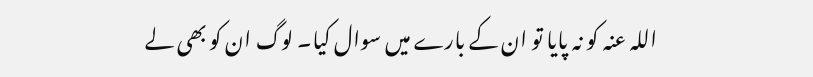اللہ عنہ کو نہ پایا تو ان کے بارے میں سوال کیا۔ لوگ ان کو بھی لے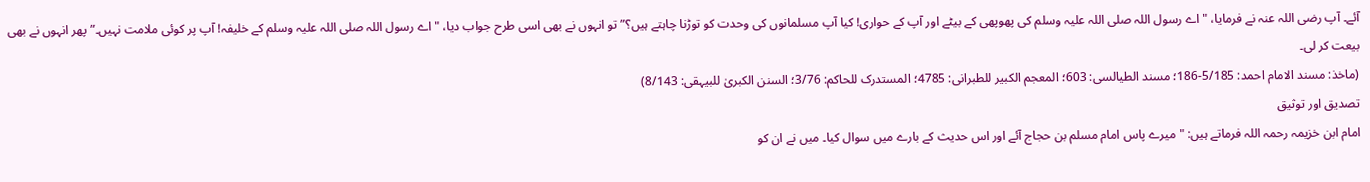آئے۔ آپ رضی اللہ عنہ نے فرمایا، "اے رسول اللہ صلی اللہ علیہ وسلم کی پھوپھی کے بیٹے اور آپ کے حواری! کیا آپ مسلمانوں کی وحدت کو توڑنا چاہتے ہیں؟” تو انہوں نے بھی اسی طرح جواب دیا، "اے رسول اللہ صلی اللہ علیہ وسلم کے خلیفہ! آپ پر کوئی ملامت نہیں۔” پھر انہوں نے بھی بیعت کر لی۔
(ماخذ: مسند الامام احمد: 5/185-186؛ مسند الطیالسی: 603؛ المعجم الکبیر للطبرانی: 4785؛ المستدرک للحاکم: 3/76؛ السنن الکبریٰ للبیہقی: 8/143)
تصدیق اور توثیق
امام ابن خزیمہ رحمہ اللہ فرماتے ہیں: "میرے پاس امام مسلم بن حجاج آئے اور اس حدیث کے بارے میں سوال کیا۔ میں نے ان کو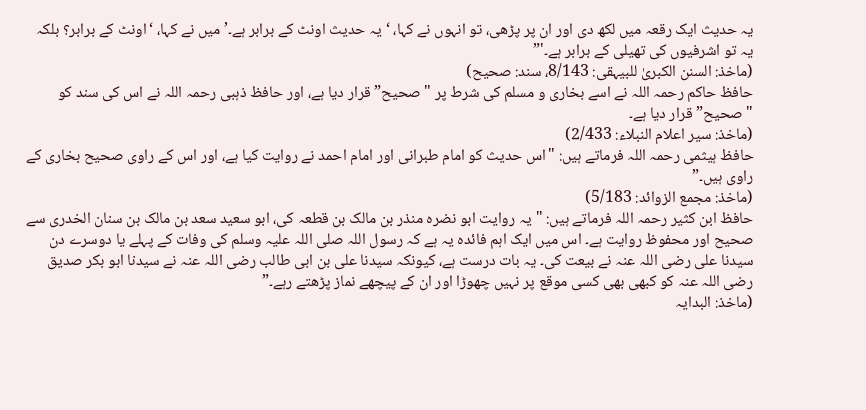یہ حدیث ایک رقعہ میں لکھ دی اور ان پر پڑھی، تو انہوں نے کہا، ‘یہ حدیث اونٹ کے برابر ہے۔’ میں نے کہا، ‘اونٹ کے برابر؟ بلکہ یہ تو اشرفیوں کی تھیلی کے برابر ہے۔'”
(ماخذ: السنن الکبریٰ للبیہقی: 8/143، سند: صحیح)
حافظ حاکم رحمہ اللہ نے اسے بخاری و مسلم کی شرط پر "صحیح” قرار دیا ہے، اور حافظ ذہبی رحمہ اللہ نے اس کی سند کو "صحیح” قرار دیا ہے۔
(ماخذ: سیر اعلام النبلاء: 2/433)
حافظ ہیثمی رحمہ اللہ فرماتے ہیں: "اس حدیث کو امام طبرانی اور امام احمد نے روایت کیا ہے، اور اس کے راوی صحیح بخاری کے راوی ہیں۔”
(ماخذ: مجمع الزوائد: 5/183)
حافظ ابن کثیر رحمہ اللہ فرماتے ہیں: "یہ روایت ابو نضرہ منذر بن مالک بن قطعہ کی، ابو سعید سعد بن مالک بن سنان الخدری سے صحیح اور محفوظ روایت ہے۔ اس میں ایک اہم فائدہ یہ ہے کہ رسول اللہ صلی اللہ علیہ وسلم کی وفات کے پہلے یا دوسرے دن سیدنا علی رضی اللہ عنہ نے بیعت کی۔ یہ بات درست ہے، کیونکہ سیدنا علی بن ابی طالب رضی اللہ عنہ نے سیدنا ابو بکر صدیق رضی اللہ عنہ کو کبھی بھی کسی موقع پر نہیں چھوڑا اور ان کے پیچھے نماز پڑھتے رہے۔”
(ماخذ: البدایہ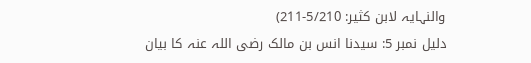والنہایہ لابن کثیر: 5/210-211)
دلیل نمبر 5: سیدنا انس بن مالک رضی اللہ عنہ کا بیان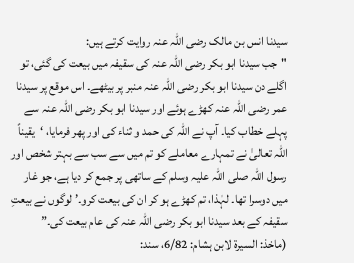سیدنا انس بن مالک رضی اللہ عنہ روایت کرتے ہیں:
"جب سیدنا ابو بکر رضی اللہ عنہ کی سقیفہ میں بیعت کی گئی، تو اگلے دن سیدنا ابو بکر رضی اللہ عنہ منبر پر بیٹھے۔ اس موقع پر سیدنا عمر رضی اللہ عنہ کھڑے ہوئے اور سیدنا ابو بکر رضی اللہ عنہ سے پہلے خطاب کیا۔ آپ نے اللہ کی حمد و ثناء کی اور پھر فرمایا، ‘یقیناً اللہ تعالیٰ نے تمہارے معاملے کو تم میں سے سب سے بہتر شخص اور رسول اللہ صلی اللہ علیہ وسلم کے ساتھی پر جمع کر دیا ہے، جو غار میں دوسرا تھا۔ لہٰذا، تم کھڑے ہو کر ان کی بیعت کرو۔’ لوگوں نے بیعتِ سقیفہ کے بعد سیدنا ابو بکر رضی اللہ عنہ کی عام بیعت کی۔”
(ماخذ: السیرۃ لابن ہشام: 6/82، سند: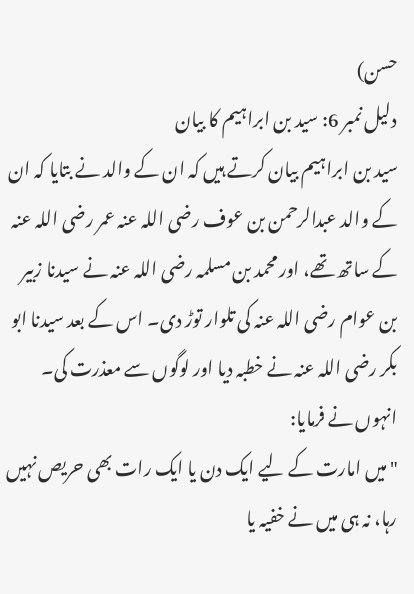حسن)
دلیل نمبر 6: سید بن ابراہیم کا بیان
سید بن ابراہیم بیان کرتے ہیں کہ ان کے والد نے بتایا کہ ان کے والد عبدالرحمن بن عوف رضی اللہ عنہ عمر رضی اللہ عنہ کے ساتھ تھے، اور محمد بن مسلمہ رضی اللہ عنہ نے سیدنا زبیر بن عوام رضی اللہ عنہ کی تلوار توڑ دی۔ اس کے بعد سیدنا ابو بکر رضی اللہ عنہ نے خطبہ دیا اور لوگوں سے معذرت کی۔ انہوں نے فرمایا:
"میں امارت کے لیے ایک دن یا ایک رات بھی حریص نہیں رہا، نہ ہی میں نے خفیہ یا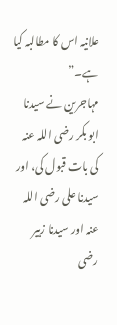علانیہ اس کا مطالبہ کیا ہے۔”
مہاجرین نے سیدنا ابو بکر رضی اللہ عنہ کی بات قبول کی، اور سیدنا علی رضی اللہ عنہ اور سیدنا زبیر رضی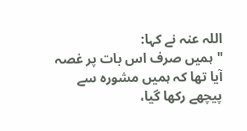اللہ عنہ نے کہا:
"ہمیں صرف اس بات پر غصہ آیا تھا کہ ہمیں مشورہ سے پیچھے رکھا گیا،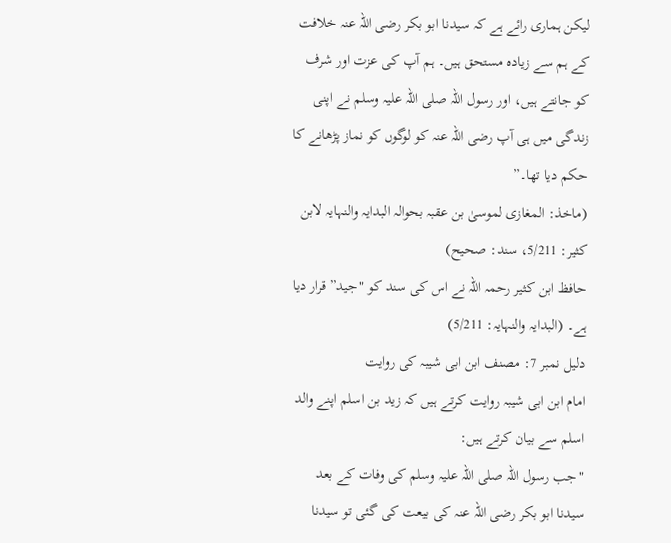لیکن ہماری رائے ہے کہ سیدنا ابو بکر رضی اللہ عنہ خلافت کے ہم سے زیادہ مستحق ہیں۔ ہم آپ کی عزت اور شرف کو جانتے ہیں، اور رسول اللہ صلی اللہ علیہ وسلم نے اپنی زندگی میں ہی آپ رضی اللہ عنہ کو لوگوں کو نماز پڑھانے کا حکم دیا تھا۔”
(ماخذ: المغازی لموسیٰ بن عقبہ بحوالہ البدایہ والنہایہ لابن کثیر: 5/211، سند: صحیح)
حافظ ابن کثیر رحمہ اللہ نے اس کی سند کو "جید” قرار دیا ہے۔ (البدایہ والنہایہ: 5/211)
دلیل نمبر 7: مصنف ابن ابی شیبہ کی روایت
امام ابن ابی شیبہ روایت کرتے ہیں کہ زید بن اسلم اپنے والد اسلم سے بیان کرتے ہیں:
"جب رسول اللہ صلی اللہ علیہ وسلم کی وفات کے بعد سیدنا ابو بکر رضی اللہ عنہ کی بیعت کی گئی تو سیدنا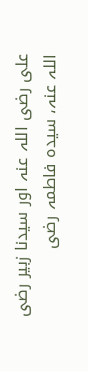علی رضی اللہ عنہ اور سیدنا زبیر رضی اللہ عنہ، سیدہ فاطمہ رضی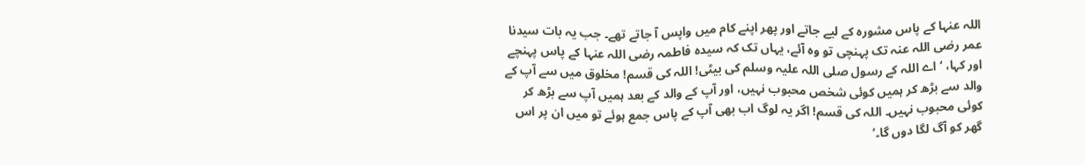اللہ عنہا کے پاس مشورہ کے لیے جاتے اور پھر اپنے کام میں واپس آ جاتے تھے۔ جب یہ بات سیدنا عمر رضی اللہ عنہ تک پہنچی تو وہ آئے، یہاں تک کہ سیدہ فاطمہ رضی اللہ عنہا کے پاس پہنچے اور کہا، ‘اے اللہ کے رسول صلی اللہ علیہ وسلم کی بیٹی! اللہ کی قسم! مخلوق میں سے آپ کے والد سے بڑھ کر ہمیں کوئی شخص محبوب نہیں، اور آپ کے والد کے بعد ہمیں آپ سے بڑھ کر کوئی محبوب نہیں۔ اللہ کی قسم! اگر یہ لوگ اب بھی آپ کے پاس جمع ہوئے تو میں ان پر اس گھر کو آگ لگا دوں گا۔’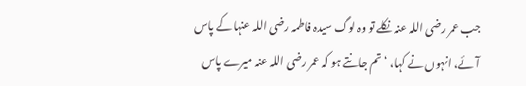جب عمر رضی اللہ عنہ نکلے تو وہ لوگ سیدہ فاطمہ رضی اللہ عنہا کے پاس آئے، انہوں نے کہا، ‘تم جانتے ہو کہ عمر رضی اللہ عنہ میرے پاس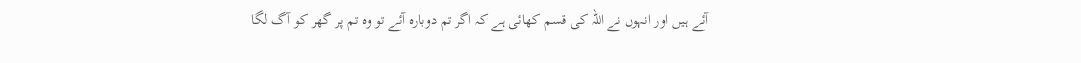آئے ہیں اور انہوں نے اللہ کی قسم کھائی ہے کہ اگر تم دوبارہ آئے تو وہ تم پر گھر کو آگ لگا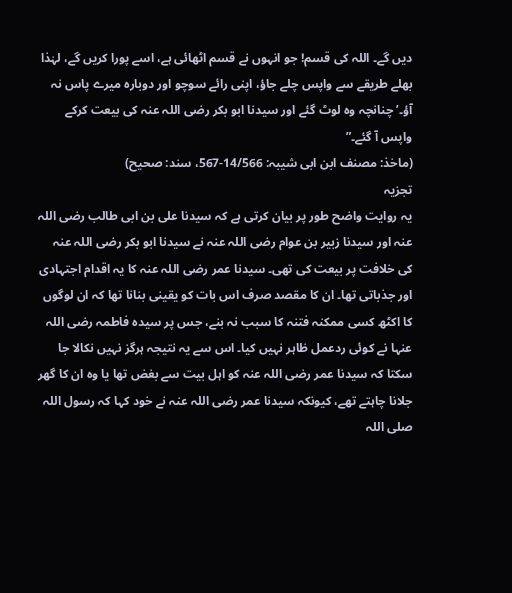دیں گے۔ اللہ کی قسم! جو انہوں نے قسم اٹھائی ہے، اسے پورا کریں گے، لہٰذا بھلے طریقے سے واپس چلے جاؤ، اپنی رائے سوچو اور دوبارہ میرے پاس نہ آؤ۔’ چنانچہ وہ لوٹ گئے اور سیدنا ابو بکر رضی اللہ عنہ کی بیعت کرکے واپس آ گئے۔”
(ماخذ: مصنف ابن ابی شیبہ: 14/566-567، سند: صحیح)
تجزیہ
یہ روایت واضح طور پر بیان کرتی ہے کہ سیدنا علی بن ابی طالب رضی اللہ عنہ اور سیدنا زبیر بن عوام رضی اللہ عنہ نے سیدنا ابو بکر رضی اللہ عنہ کی خلافت پر بیعت کی تھی۔ سیدنا عمر رضی اللہ عنہ کا یہ اقدام اجتہادی اور جذباتی تھا۔ ان کا مقصد صرف اس بات کو یقینی بنانا تھا کہ ان لوگوں کا اکٹھ کسی ممکنہ فتنہ کا سبب نہ بنے، جس پر سیدہ فاطمہ رضی اللہ عنہا نے کوئی ردعمل ظاہر نہیں کیا۔ اس سے یہ نتیجہ ہرگز نہیں نکالا جا سکتا کہ سیدنا عمر رضی اللہ عنہ کو اہل بیت سے بغض تھا یا وہ ان کا گھر جلانا چاہتے تھے، کیونکہ سیدنا عمر رضی اللہ عنہ نے خود کہا کہ رسول اللہ صلی اللہ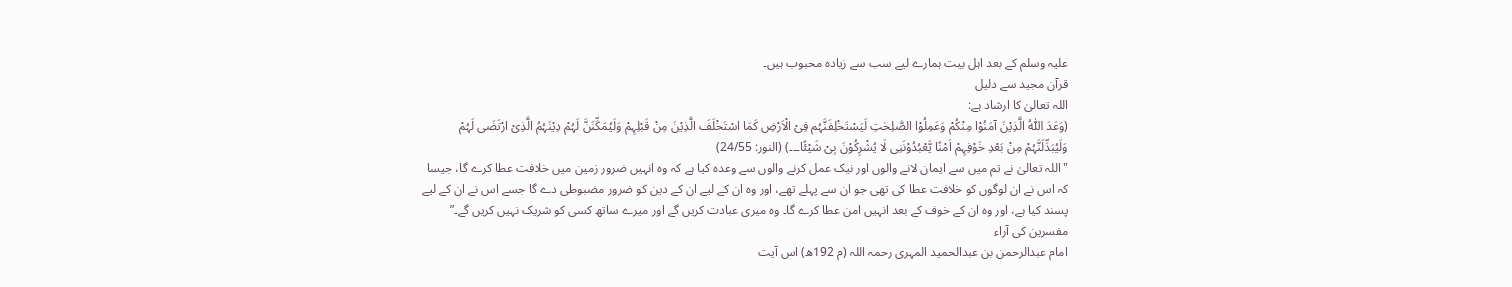علیہ وسلم کے بعد اہل بیت ہمارے لیے سب سے زیادہ محبوب ہیں۔
قرآن مجید سے دلیل
اللہ تعالیٰ کا ارشاد ہے:
(وَعَدَ اللّٰہُ الَّذِیْنَ آمَنُوْا مِنْکُمْ وَعَمِلُوْا الصّٰلِحٰتِ لَیَسْتَخْلِفَنَّہُم فِیْ الْاَرْضِ کَمَا اسْتَخْلَفَ الَّذِیْنَ مِنْ قَبْلِہِمْ وَلَیُمَکِّنَنَّ لَہُمْ دِیْنَہُمُ الَّذِیْ ارْتَضَی لَہُمْ وَلَیُبَدِّلَنَّہُمْ مِنْ بَعْدِ خَوْفِہِمْ اَمْنًا یَّعْبُدُوْنَنِی لَا یُشْرِکُوْنَ بِیْ شَیْئًا۔۔۔) (النور: 24/55)
"اللہ تعالیٰ نے تم میں سے ایمان لانے والوں اور نیک عمل کرنے والوں سے وعدہ کیا ہے کہ وہ انہیں ضرور زمین میں خلافت عطا کرے گا، جیسا کہ اس نے ان لوگوں کو خلافت عطا کی تھی جو ان سے پہلے تھے، اور وہ ان کے لیے ان کے دین کو ضرور مضبوطی دے گا جسے اس نے ان کے لیے پسند کیا ہے، اور وہ ان کے خوف کے بعد انہیں امن عطا کرے گا۔ وہ میری عبادت کریں گے اور میرے ساتھ کسی کو شریک نہیں کریں گے۔”
مفسرین کی آراء
امام عبدالرحمن بن عبدالحمید المہری رحمہ اللہ (م 192ھ) اس آیت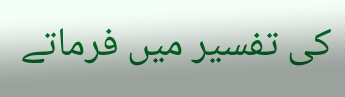کی تفسیر میں فرماتے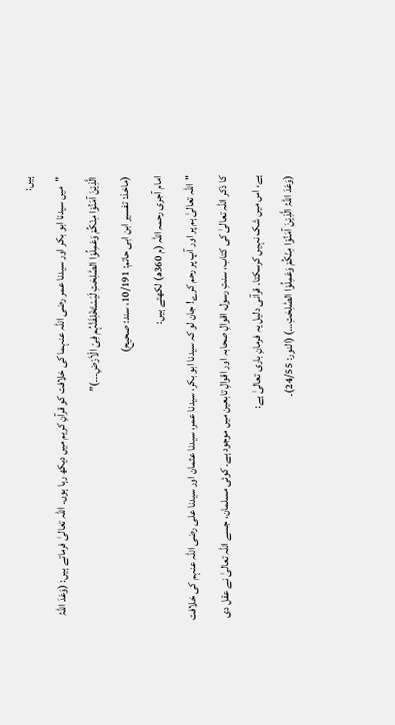ہیں:
"میں سیدنا ابو بکر اور سیدنا عمر رضی اللہ عنہما کی خلافت کو قرآنِ کریم میں دیکھ رہا ہوں۔ اللہ تعالیٰ فرماتے ہیں: (وَعَدَ اللّٰہُ الَّذِیْنَ آمَنُوْا مِنْکُمْ وَعَمِلُوْا الصّٰلِحٰتِ لَیَسْتَخْلِفَنَّہُم فِیْ الْاَرْضِ۔۔۔)”
(ماخذ: تفسیر ابن ابی حاتم: 10/191، سند: صحیح)
امام آجری رحمہ اللہ (م 360ھ) لکھتے ہیں:
"اللہ تعالیٰ ہم پر اور آپ پر رحم کرے! جان لو کہ سیدنا ابو بکر، سیدنا عمر، سیدنا عثمان اور سیدنا علی رضی اللہ عنہم کی خلافت کا ذکر اللہ تعالیٰ کی کتاب، سنتِ رسول، اقوالِ صحابہ اور اقوالِ تابعین میں موجود ہے۔ کوئی مسلمان، جسے اللہ تعالیٰ نے عقل دی ہے، اس میں شک نہیں کرسکتا۔ قرآنی دلیل یہ فرمانِ باری تعالیٰ ہے:
(وَعَدَ اللّٰہُ الَّذِیْنَ آمَنُوْا مِنْکُمْ وَعَمِلُوْا الصّٰلِحٰتِ…) (النور: 24/55)۔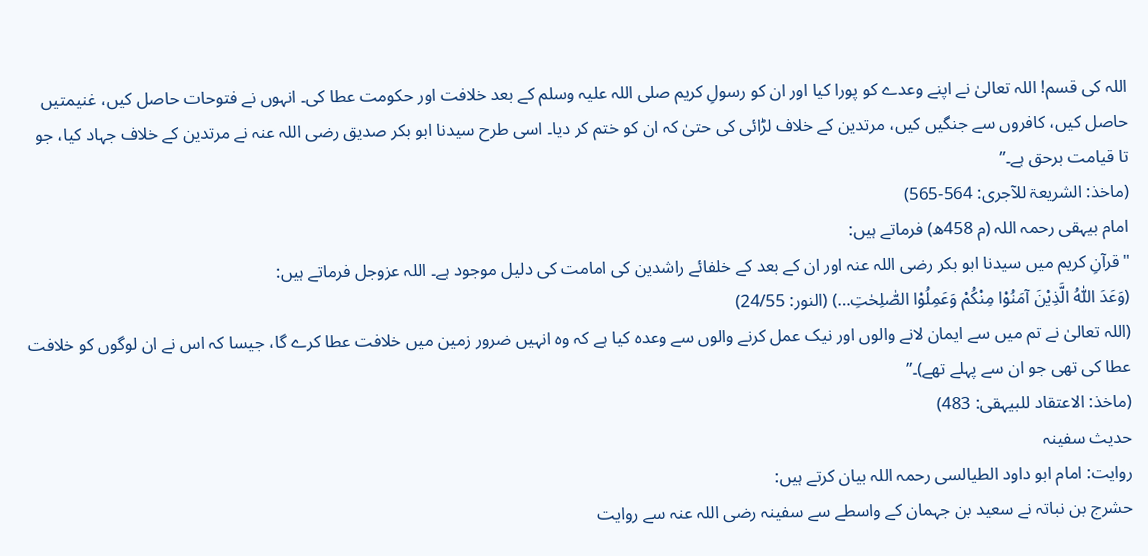اللہ کی قسم! اللہ تعالیٰ نے اپنے وعدے کو پورا کیا اور ان کو رسولِ کریم صلی اللہ علیہ وسلم کے بعد خلافت اور حکومت عطا کی۔ انہوں نے فتوحات حاصل کیں، غنیمتیں حاصل کیں، کافروں سے جنگیں کیں، مرتدین کے خلاف لڑائی کی حتیٰ کہ ان کو ختم کر دیا۔ اسی طرح سیدنا ابو بکر صدیق رضی اللہ عنہ نے مرتدین کے خلاف جہاد کیا، جو تا قیامت برحق ہے۔”
(ماخذ: الشریعۃ للآجری: 564-565)
امام بیہقی رحمہ اللہ (م 458ھ) فرماتے ہیں:
"قرآنِ کریم میں سیدنا ابو بکر رضی اللہ عنہ اور ان کے بعد کے خلفائے راشدین کی امامت کی دلیل موجود ہے۔ اللہ عزوجل فرماتے ہیں:
(وَعَدَ اللّٰہُ الَّذِیْنَ آمَنُوْا مِنْکُمْ وَعَمِلُوْا الصّٰلِحٰتِ…) (النور: 24/55)
(اللہ تعالیٰ نے تم میں سے ایمان لانے والوں اور نیک عمل کرنے والوں سے وعدہ کیا ہے کہ وہ انہیں ضرور زمین میں خلافت عطا کرے گا، جیسا کہ اس نے ان لوگوں کو خلافت عطا کی تھی جو ان سے پہلے تھے)۔”
(ماخذ: الاعتقاد للبیہقی: 483)
حدیث سفینہ
روایت: امام ابو داود الطیالسی رحمہ اللہ بیان کرتے ہیں:
حشرج بن نباتہ نے سعید بن جہمان کے واسطے سے سفینہ رضی اللہ عنہ سے روایت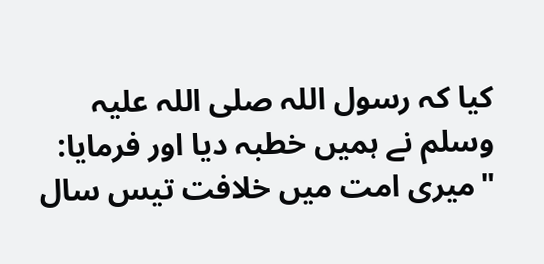کیا کہ رسول اللہ صلی اللہ علیہ وسلم نے ہمیں خطبہ دیا اور فرمایا:
"میری امت میں خلافت تیس سال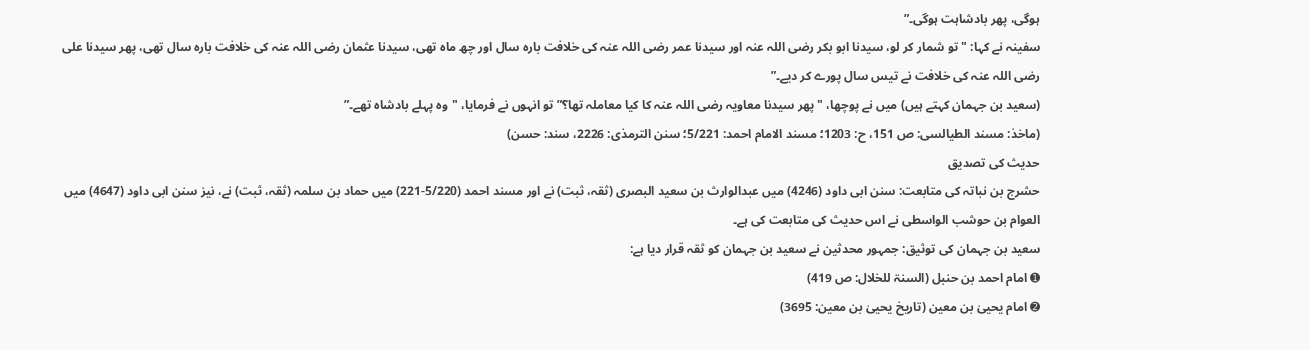ہوگی، پھر بادشاہت ہوگی۔”
سفینہ نے کہا: "تو شمار کر لو، سیدنا ابو بکر رضی اللہ عنہ اور سیدنا عمر رضی اللہ عنہ کی خلافت بارہ سال اور چھ ماہ تھی، سیدنا عثمان رضی اللہ عنہ کی خلافت بارہ سال تھی، پھر سیدنا علی رضی اللہ عنہ کی خلافت نے تیس سال پورے کر دیے۔”
(سعید بن جہمان کہتے ہیں) میں نے پوچھا، "پھر سیدنا معاویہ رضی اللہ عنہ کا کیا معاملہ تھا؟” تو انہوں نے فرمایا، "وہ پہلے بادشاہ تھے۔”
(ماخذ: مسند الطیالسی: ص 151، ح: 1203؛ مسند الامام احمد: 5/221؛ سنن الترمذی: 2226، سند: حسن)
حدیث کی تصدیق
حشرج بن نباتہ کی متابعت: سنن ابی داود (4246) میں عبدالوارث بن سعید البصری (ثقہ، ثبت) نے اور مسند احمد (5/220-221) میں حماد بن سلمہ (ثقہ، ثبت) نے، نیز سنن ابی داود (4647) میں العوام بن حوشب الواسطی نے اس حدیث کی متابعت کی ہے۔
سعید بن جہمان کی توثیق: جمہور محدثین نے سعید بن جہمان کو ثقہ قرار دیا ہے:
➊ امام احمد بن حنبل (السنۃ للخلال: ص 419)
➋ امام یحییٰ بن معین (تاریخ یحییٰ بن معین: 3695)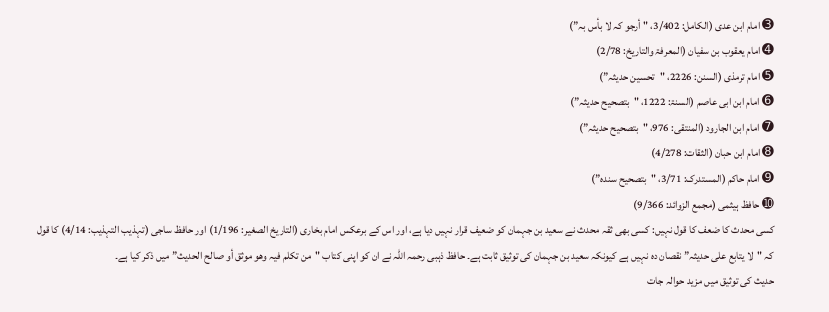➌ امام ابن عدی (الکامل: 3/402، "أرجو کہ لا بأس بہ”)
➍ امام یعقوب بن سفیان (المعرفۃ والتاریخ: 2/78)
➎ امام ترمذی (السنن: 2226، "تحسین حدیثہ”)
➏ امام ابن ابی عاصم (السنۃ: 1222، "بتصحیح حدیثہ”)
➐ امام ابن الجارود (المنتقی: 976، "بتصحیح حدیثہ”)
➑ امام ابن حبان (الثقات: 4/278)
➒ امام حاکم (المستدرک: 3/71، "بتصحیح سندہ”)
➓ حافظ ہیثمی (مجمع الزوائد: 9/366)
کسی محدث کا ضعف کا قول نہیں: کسی بھی ثقہ محدث نے سعید بن جہمان کو ضعیف قرار نہیں دیا ہے، اور اس کے برعکس امام بخاری (التاریخ الصغیر: 1/196) اور حافظ ساجی (تہذیب التہذیب: 4/14) کا قول کہ "لا یتابع علی حدیثہ” نقصان دہ نہیں ہے کیونکہ سعید بن جہمان کی توثیق ثابت ہے۔ حافظ ذہبی رحمہ اللہ نے ان کو اپنی کتاب "من تکلم فیہ وھو موثق أو صالح الحدیث” میں ذکر کیا ہے۔
حدیث کی توثیق میں مزید حوالہ جات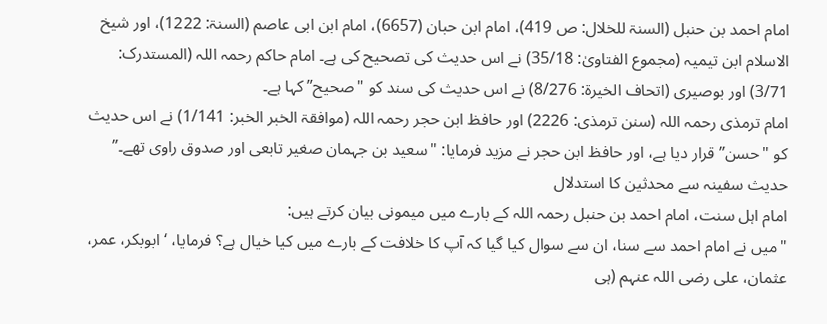امام احمد بن حنبل (السنۃ للخلال: ص 419)، امام ابن حبان (6657)، امام ابن ابی عاصم (السنۃ: 1222)، اور شیخ الاسلام ابن تیمیہ (مجموع الفتاویٰ: 35/18) نے اس حدیث کی تصحیح کی ہے۔ امام حاکم رحمہ اللہ (المستدرک: 3/71) اور بوصیری (اتحاف الخیرۃ: 8/276) نے اس حدیث کی سند کو "صحیح” کہا ہے۔
امام ترمذی رحمہ اللہ (سنن ترمذی: 2226) اور حافظ ابن حجر رحمہ اللہ (موافقۃ الخبر الخبر: 1/141) نے اس حدیث کو "حسن” قرار دیا ہے، اور حافظ ابن حجر نے مزید فرمایا: "سعید بن جہمان صغیر تابعی اور صدوق راوی تھے۔”
حدیث سفینہ سے محدثین کا استدلال
امام اہل سنت، امام احمد بن حنبل رحمہ اللہ کے بارے میں میمونی بیان کرتے ہیں:
"میں نے امام احمد سے سنا، ان سے سوال کیا گیا کہ آپ کا خلافت کے بارے میں کیا خیال ہے؟ فرمایا، ‘ابوبکر، عمر، عثمان، علی رضی اللہ عنہم (ہی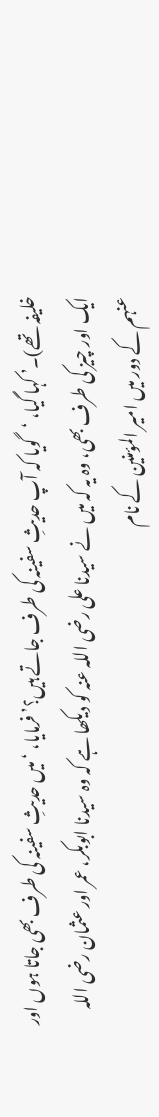خلیفہ تھے)۔’ کہا گیا، ‘گویا کہ آپ حدیثِ سفینہ کی طرف جاتے ہیں؟’ فرمایا، ‘میں حدیثِ سفینہ کی طرف بھی جاتا ہوں اور ایک اور چیز کی طرف بھی، وہ یہ کہ میں نے سیدنا علی رضی اللہ عنہ کو دیکھا ہے کہ وہ سیدنا ابوبکر، عمر اور عثمان رضی اللہ عنہم کے دور میں امیر المؤمنین کے نام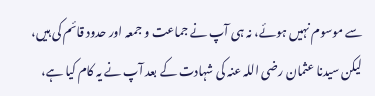سے موسوم نہیں ہوئے، نہ ہی آپ نے جماعت و جمعہ اور حدود قائم کی ہیں، لیکن سیدنا عثمان رضی اللہ عنہ کی شہادت کے بعد آپ نے یہ کام کیا ہے،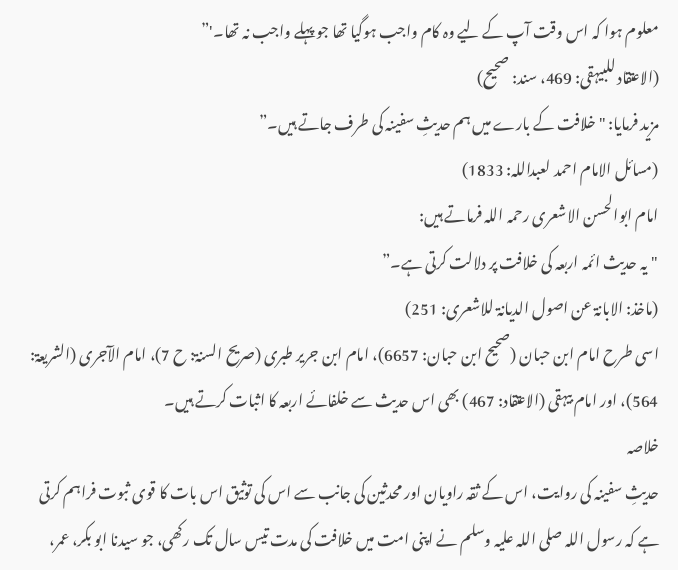معلوم ہوا کہ اس وقت آپ کے لیے وہ کام واجب ہوگیا تھا جو پہلے واجب نہ تھا۔'”
(الاعتقاد للبیہقی: 469، سند: صحیح)
مزید فرمایا: "خلافت کے بارے میں ہم حدیثِ سفینہ کی طرف جاتے ہیں۔”
(مسائل الامام احمد لعبداللہ: 1833)
امام ابوالحسن الاشعری رحمہ اللہ فرماتے ہیں:
"یہ حدیث ائمہ اربعہ کی خلافت پر دلالت کرتی ہے۔”
(ماخذ: الابانۃ عن اصول الدیانۃ للاشعری: 251)
اسی طرح امام ابن حبان (صحیح ابن حبان: 6657)، امام ابن جریر طبری (صریح السنۃ: ح 7)، امام الآجری (الشریعۃ: 564)، اور امام بیہقی (الاعتقاد: 467) بھی اس حدیث سے خلفائے اربعہ کا اثبات کرتے ہیں۔
خلاصہ
حدیثِ سفینہ کی روایت، اس کے ثقہ راویان اور محدثین کی جانب سے اس کی توثیق اس بات کا قوی ثبوت فراہم کرتی ہے کہ رسول اللہ صلی اللہ علیہ وسلم نے اپنی امت میں خلافت کی مدت تیس سال تک رکھی، جو سیدنا ابو بکر، عمر،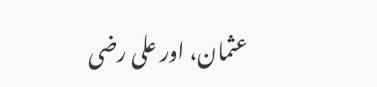عثمان، اور علی رضی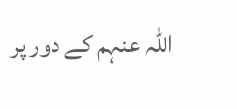اللہ عنہم کے دور پر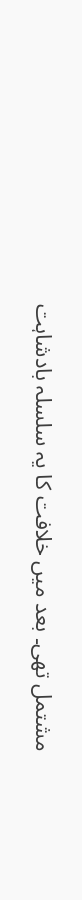مشتمل تھی۔ بعد میں خلافت کا یہ سلسلہ بادشاہت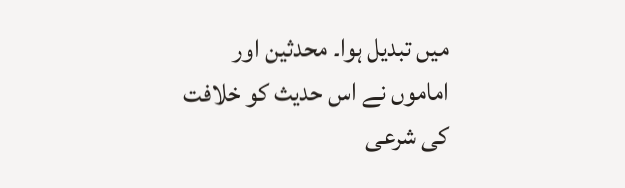میں تبدیل ہوا۔ محدثین اور اماموں نے اس حدیث کو خلافت کی شرعی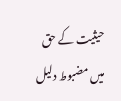حیثیت کے حق میں مضبوط دلیل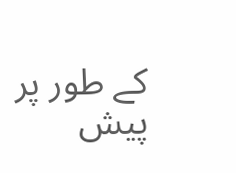کے طور پر پیش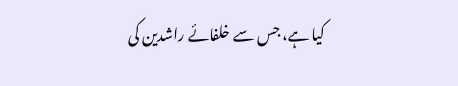کیا ہے، جس سے خلفائے راشدین کی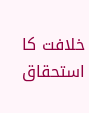خلافت کا استحقاق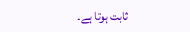ثابت ہوتا ہے۔